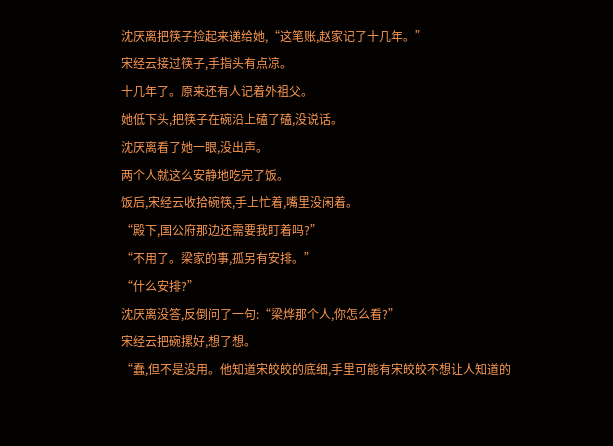沈厌离把筷子捡起来递给她,“这笔账,赵家记了十几年。”
宋经云接过筷子,手指头有点凉。
十几年了。原来还有人记着外祖父。
她低下头,把筷子在碗沿上磕了磕,没说话。
沈厌离看了她一眼,没出声。
两个人就这么安静地吃完了饭。
饭后,宋经云收拾碗筷,手上忙着,嘴里没闲着。
“殿下,国公府那边还需要我盯着吗?”
“不用了。梁家的事,孤另有安排。”
“什么安排?”
沈厌离没答,反倒问了一句:“梁烨那个人,你怎么看?”
宋经云把碗摞好,想了想。
“蠢,但不是没用。他知道宋皎皎的底细,手里可能有宋皎皎不想让人知道的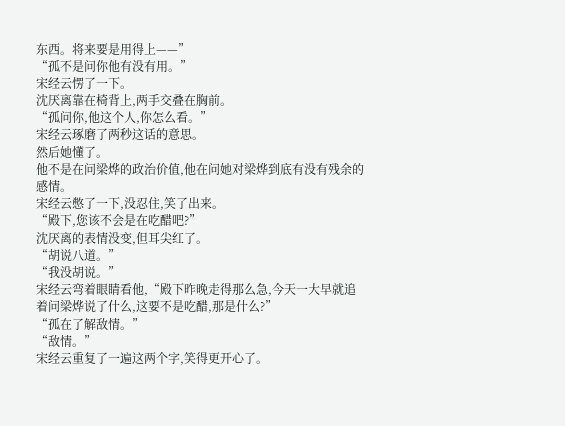东西。将来要是用得上——”
“孤不是问你他有没有用。”
宋经云愣了一下。
沈厌离靠在椅背上,两手交叠在胸前。
“孤问你,他这个人,你怎么看。”
宋经云琢磨了两秒这话的意思。
然后她懂了。
他不是在问梁烨的政治价值,他在问她对梁烨到底有没有残余的感情。
宋经云憋了一下,没忍住,笑了出来。
“殿下,您该不会是在吃醋吧?”
沈厌离的表情没变,但耳尖红了。
“胡说八道。”
“我没胡说。”
宋经云弯着眼睛看他,“殿下昨晚走得那么急,今天一大早就追着问梁烨说了什么,这要不是吃醋,那是什么?”
“孤在了解敌情。”
“敌情。”
宋经云重复了一遍这两个字,笑得更开心了。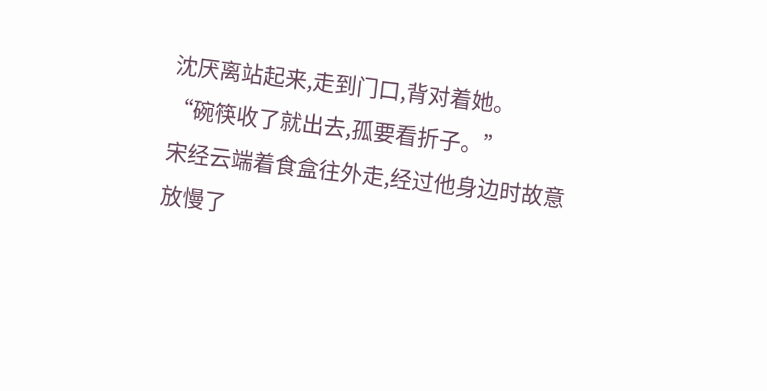沈厌离站起来,走到门口,背对着她。
“碗筷收了就出去,孤要看折子。”
宋经云端着食盒往外走,经过他身边时故意放慢了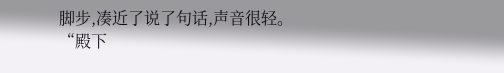脚步,凑近了说了句话,声音很轻。
“殿下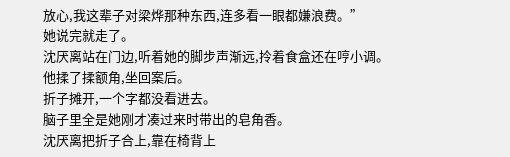放心,我这辈子对梁烨那种东西,连多看一眼都嫌浪费。”
她说完就走了。
沈厌离站在门边,听着她的脚步声渐远,拎着食盒还在哼小调。
他揉了揉额角,坐回案后。
折子摊开,一个字都没看进去。
脑子里全是她刚才凑过来时带出的皂角香。
沈厌离把折子合上,靠在椅背上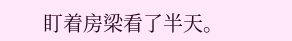盯着房梁看了半天。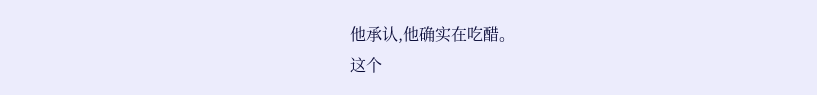他承认,他确实在吃醋。
这个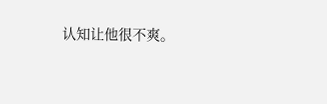认知让他很不爽。